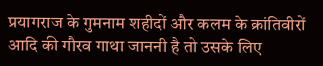प्रयागराज के गुमनाम शहीदों और कलम के क्रांतिवीरों आदि की गौरव गाथा जाननी है तो उसके लिए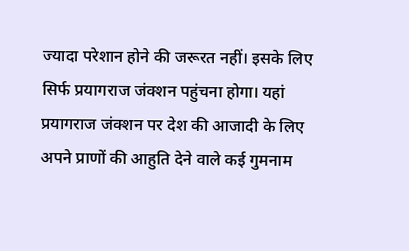ज्यादा परेशान होने की जरूरत नहीं। इसके लिए सिर्फ प्रयागराज जंक्शन पहुंचना होगा। यहां प्रयागराज जंक्शन पर देश की आजादी के लिए अपने प्राणों की आहुति देने वाले कई गुमनाम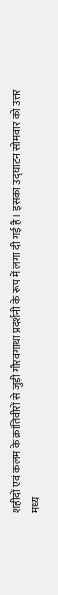शहीदों एवं कलम के क्रांतिवीरों से जुड़ी गौरवगाथा प्रदर्शनी के रूप में लगा दी गई है। इसका उद्घाटन सोमवार को उत्तर मध्य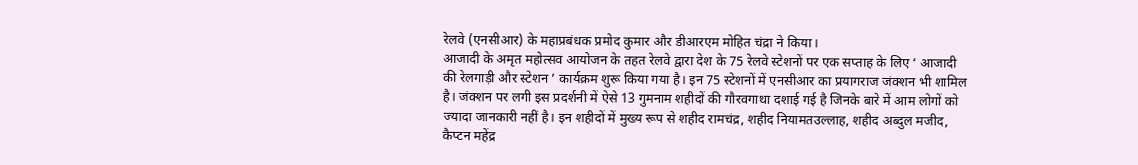रेलवे (एनसीआर) के महाप्रबंधक प्रमोद कुमार और डीआरएम मोहित चंद्रा ने किया।
आजादी के अमृत महोत्सव आयोजन के तहत रेलवे द्वारा देश के 75 रेलवे स्टेशनों पर एक सप्ताह के लिए ‘ आजादी की रेलगाड़ी और स्टेशन ’ कार्यक्रम शुरू किया गया है। इन 75 स्टेशनों में एनसीआर का प्रयागराज जंक्शन भी शामिल है। जंक्शन पर लगी इस प्रदर्शनी में ऐसे 13 गुमनाम शहीदों की गौरवगाथा दशाई गई है जिनके बारे में आम लोगों को ज्यादा जानकारी नहीं है। इन शहीदों में मुख्य रूप से शहीद रामचंद्र, शहीद नियामतउल्लाह, शहीद अब्दुल मजीद, कैप्टन महेंद्र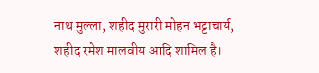नाथ मुल्ला, शहीद मुरारी मोहन भट्टाचार्य, शहीद रमेश मालवीय आदि शामिल है।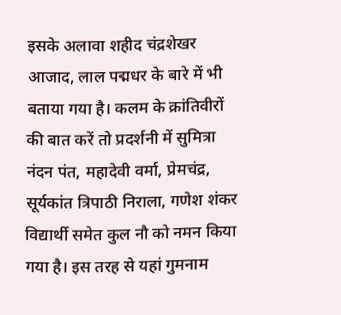इसके अलावा शहीद चंद्रशेखर आजाद, लाल पद्मधर के बारे में भी बताया गया है। कलम के क्रांतिवीरों की बात करें तो प्रदर्शनी में सुमित्रा नंदन पंत, महादेवी वर्मा, प्रेमचंद्र, सूर्यकांत त्रिपाठी निराला, गणेश शंकर विद्यार्थी समेत कुल नौ को नमन किया गया है। इस तरह से यहां गुमनाम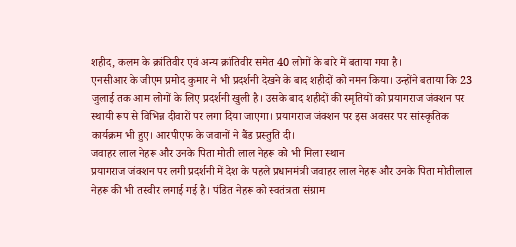शहीद, कलम के क्रांतिवीर एवं अन्य क्रांतिवीर समेत 40 लोगों के बारे में बताया गया है।
एनसीआर के जीएम प्रमोद कुमार ने भी प्रदर्शनी देखने के बाद शहीदों को नमन किया। उन्होंने बताया कि 23 जुलाई तक आम लोगों के लिए प्रदर्शनी खुली है। उसके बाद शहीदों की स्मृतियों को प्रयागराज जंक्शन पर स्थायी रूप से विभिन्न दीवारों पर लगा दिया जाएगा। प्रयागराज जंक्शन पर इस अवसर पर सांस्कृतिक कार्यक्रम भी हुए। आरपीएफ के जवानों ने बैंड प्रस्तुति दी।
जवाहर लाल नेहरू और उनके पिता मोती लाल नेहरू को भी मिला स्थान
प्रयागराज जंक्शन पर लगी प्रदर्शनी में देश के पहले प्रधानमंत्री जवाहर लाल नेहरू और उनके पिता मोतीलाल नेहरू की भी तस्वीर लगाई गई है। पंडित नेहरू को स्वतंत्रता संग्राम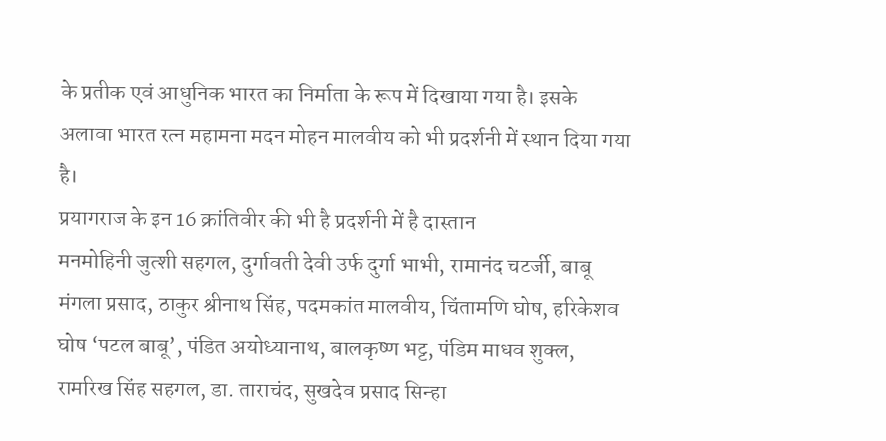के प्रतीक एवं आधुनिक भारत का निर्माता के रूप में दिखाया गया है। इसके अलावा भारत रत्न महामना मदन मोहन मालवीय को भी प्रदर्शनी में स्थान दिया गया है।
प्रयागराज के इन 16 क्रांतिवीर की भी है प्रदर्शनी में है दास्तान
मनमोहिनी जुत्शी सहगल, दुर्गावती देवी उर्फ दुर्गा भाभी, रामानंद चटर्जी, बाबू मंगला प्रसाद, ठाकुर श्रीनाथ सिंह, पदमकांत मालवीय, चिंतामणि घोष, हरिकेशव घोष ‘पटल बाबू’, पंडित अयोध्यानाथ, बालकृष्ण भट्ट, पंडिम माधव शुक्ल, रामरिख सिंह सहगल, डा. ताराचंद, सुखदेव प्रसाद सिन्हा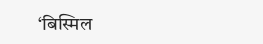‘बिस्मिल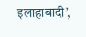इलाहाबादी’,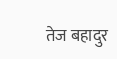तेज बहादुर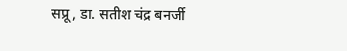सप्रू, डा. सतीश चंद्र बनर्जी